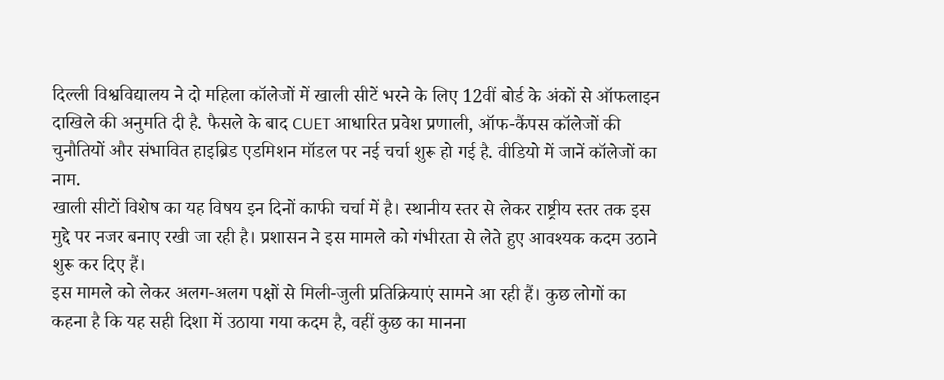दिल्ली विश्वविद्यालय ने दो महिला कॉलेजों में खाली सीटें भरने के लिए 12वीं बोर्ड के अंकों से ऑफलाइन दाखिले की अनुमति दी है. फैसले के बाद CUET आधारित प्रवेश प्रणाली, ऑफ-कैंपस कॉलेजों की चुनौतियों और संभावित हाइब्रिड एडमिशन मॉडल पर नई चर्चा शुरू हो गई है. वीडियो में जानें कॉलेजों का नाम.
खाली सीटों विशेष का यह विषय इन दिनों काफी चर्चा में है। स्थानीय स्तर से लेकर राष्ट्रीय स्तर तक इस मुद्दे पर नजर बनाए रखी जा रही है। प्रशासन ने इस मामले को गंभीरता से लेते हुए आवश्यक कदम उठाने शुरू कर दिए हैं।
इस मामले को लेकर अलग-अलग पक्षों से मिली-जुली प्रतिक्रियाएं सामने आ रही हैं। कुछ लोगों का कहना है कि यह सही दिशा में उठाया गया कदम है, वहीं कुछ का मानना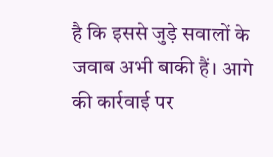है कि इससे जुड़े सवालों के जवाब अभी बाकी हैं। आगे की कार्रवाई पर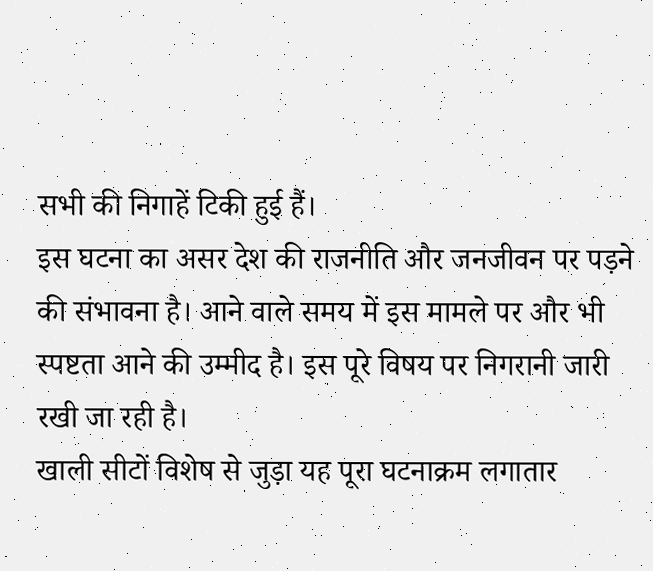सभी की निगाहें टिकी हुई हैं।
इस घटना का असर देश की राजनीति और जनजीवन पर पड़ने की संभावना है। आने वाले समय में इस मामले पर और भी स्पष्टता आने की उम्मीद है। इस पूरे विषय पर निगरानी जारी रखी जा रही है।
खाली सीटों विशेष से जुड़ा यह पूरा घटनाक्रम लगातार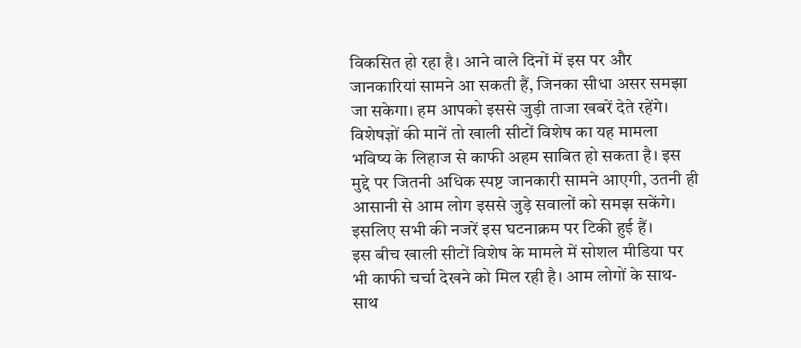विकसित हो रहा है। आने वाले दिनों में इस पर और जानकारियां सामने आ सकती हैं, जिनका सीधा असर समझा जा सकेगा। हम आपको इससे जुड़ी ताजा खबरें देते रहेंगे।
विशेषज्ञों की मानें तो खाली सीटों विशेष का यह मामला भविष्य के लिहाज से काफी अहम साबित हो सकता है। इस मुद्दे पर जितनी अधिक स्पष्ट जानकारी सामने आएगी, उतनी ही आसानी से आम लोग इससे जुड़े सवालों को समझ सकेंगे। इसलिए सभी की नजरें इस घटनाक्रम पर टिकी हुई हैं।
इस बीच खाली सीटों विशेष के मामले में सोशल मीडिया पर भी काफी चर्चा देखने को मिल रही है। आम लोगों के साथ-साथ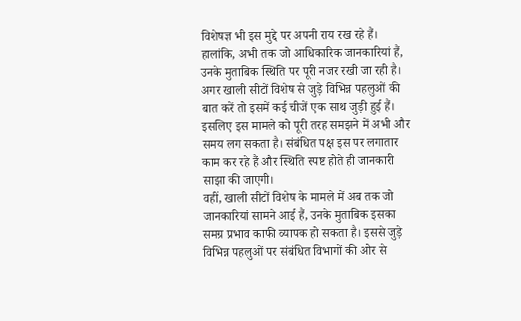विशेषज्ञ भी इस मुद्दे पर अपनी राय रख रहे हैं। हालांकि, अभी तक जो आधिकारिक जानकारियां हैं, उनके मुताबिक स्थिति पर पूरी नजर रखी जा रही है।
अगर खाली सीटों विशेष से जुड़े विभिन्न पहलुओं की बात करें तो इसमें कई चीजें एक साथ जुड़ी हुई हैं। इसलिए इस मामले को पूरी तरह समझने में अभी और समय लग सकता है। संबंधित पक्ष इस पर लगातार काम कर रहे हैं और स्थिति स्पष्ट होते ही जानकारी साझा की जाएगी।
वहीं, खाली सीटों विशेष के मामले में अब तक जो जानकारियां सामने आई हैं, उनके मुताबिक इसका समग्र प्रभाव काफी व्यापक हो सकता है। इससे जुड़े विभिन्न पहलुओं पर संबंधित विभागों की ओर से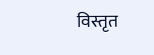विस्तृत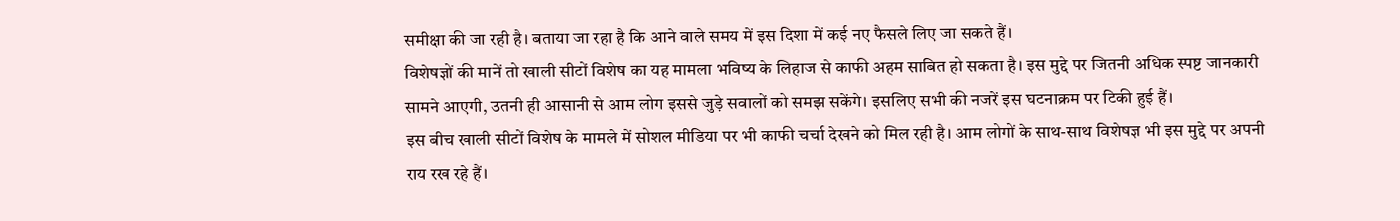समीक्षा की जा रही है। बताया जा रहा है कि आने वाले समय में इस दिशा में कई नए फैसले लिए जा सकते हैं।
विशेषज्ञों की मानें तो खाली सीटों विशेष का यह मामला भविष्य के लिहाज से काफी अहम साबित हो सकता है। इस मुद्दे पर जितनी अधिक स्पष्ट जानकारी सामने आएगी, उतनी ही आसानी से आम लोग इससे जुड़े सवालों को समझ सकेंगे। इसलिए सभी की नजरें इस घटनाक्रम पर टिकी हुई हैं।
इस बीच खाली सीटों विशेष के मामले में सोशल मीडिया पर भी काफी चर्चा देखने को मिल रही है। आम लोगों के साथ-साथ विशेषज्ञ भी इस मुद्दे पर अपनी राय रख रहे हैं।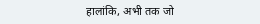हालांकि, अभी तक जो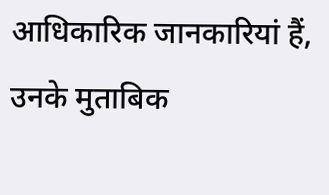आधिकारिक जानकारियां हैं, उनके मुताबिक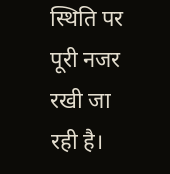स्थिति पर पूरी नजर रखी जा रही है।